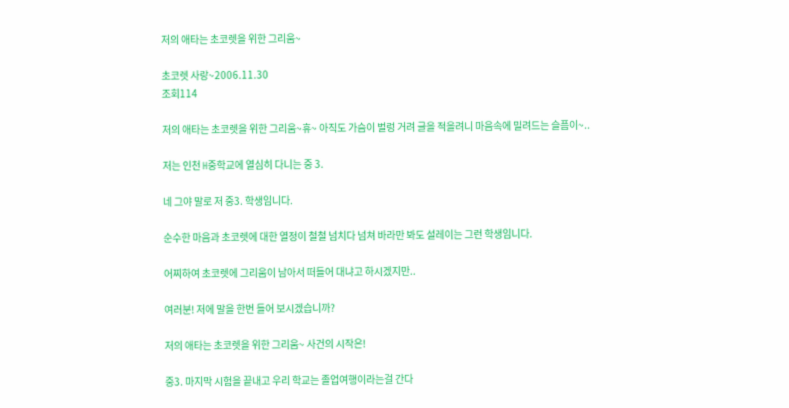저의 애타는 초코렛을 위한 그리움~

초코렛 사랑~2006.11.30
조회114

저의 애타는 초코렛을 위한 그리움~휴~ 아직도 가슴이 벌렁 거려 글을 적을려니 마음속에 밀려드는 슬픔이~..

저는 인천 H중학교에 열심히 다니는 중 3.

네 그야 말로 저 중3. 학생임니다.

순수한 마음과 초코렛에 대한 열정이 철철 넘치다 넘쳐 바라만 봐도 설레이는 그런 학생임니다.

어찌하여 초코렛에 그리움이 남아서 떠들어 대냐고 하시겠지만..

여러분! 저에 말을 한번 들어 보시겠습니까?

저의 애타는 초코렛을 위한 그리움~ 사건의 시작은!

중3. 마지막 시험을 끝내고 우리 학교는 졸업여행이라는걸 간다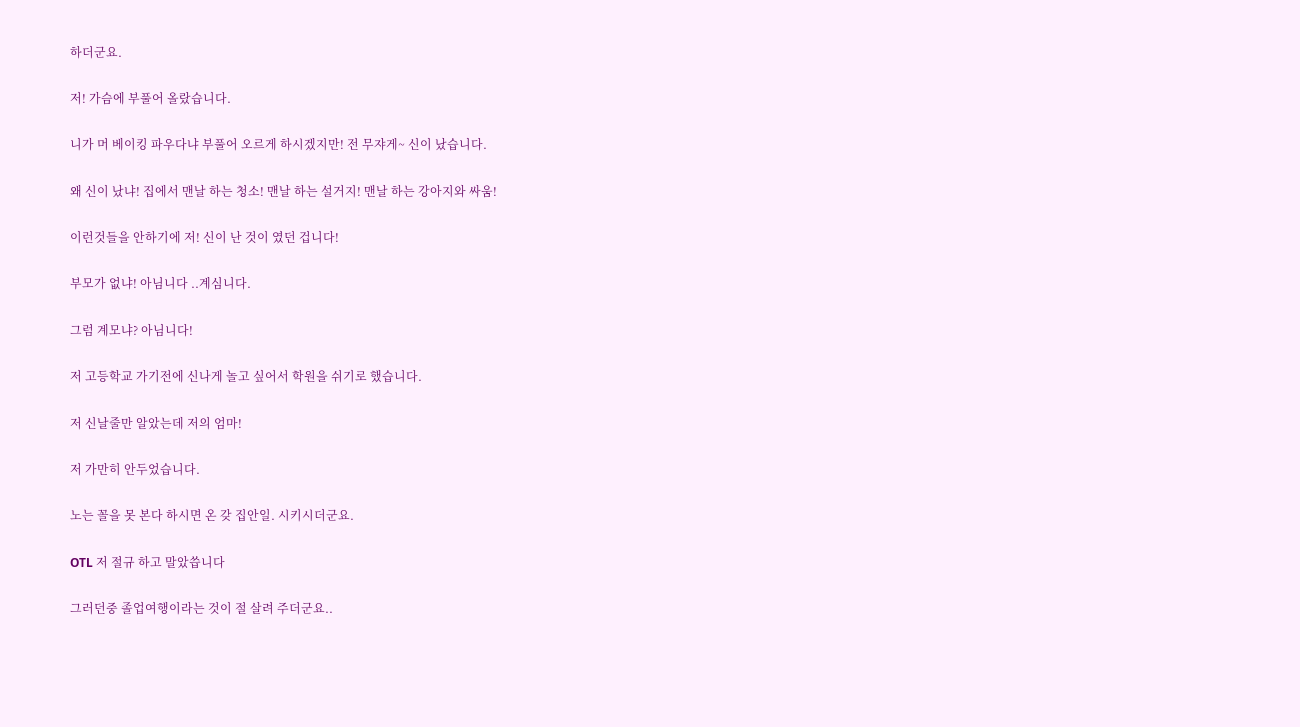하더군요.

저! 가슴에 부풀어 올랐습니다.

니가 머 베이킹 파우다냐 부풀어 오르게 하시겠지만! 전 무쟈게~ 신이 났습니다.

왜 신이 났냐! 집에서 맨날 하는 청소! 맨날 하는 설거지! 맨날 하는 강아지와 싸움!

이런것들을 안하기에 저! 신이 난 것이 였던 겁니다!

부모가 없냐! 아님니다 ..계심니다.

그럼 계모냐? 아님니다!

저 고등학교 가기전에 신나게 놀고 싶어서 학원을 쉬기로 했습니다.

저 신날줄만 알았는데 저의 엄마!

저 가만히 안두었습니다.

노는 꼴을 못 본다 하시면 온 갖 집안일. 시키시더군요.

OTL 저 절규 하고 말았씁니다

그러던중 졸업여행이라는 것이 절 살려 주더군요..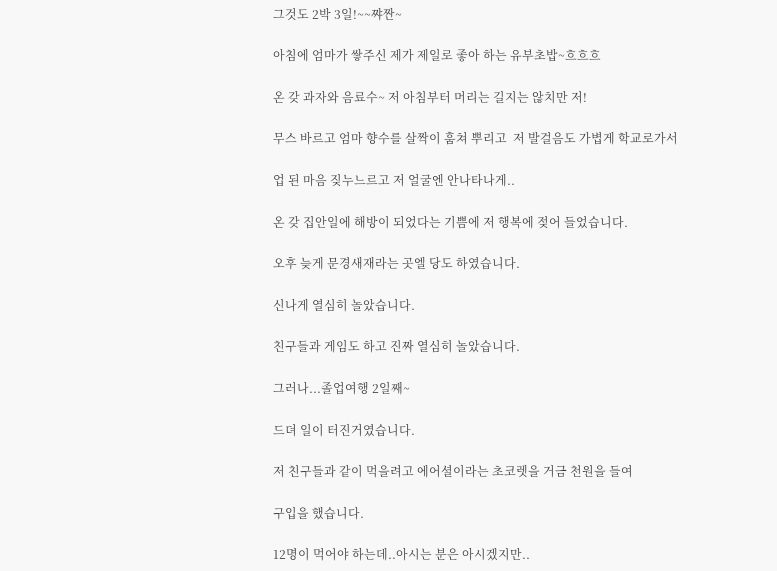그것도 2박 3일!~~쨔짠~

아침에 엄마가 쌓주신 제가 제일로 좋아 하는 유부초밥~흐흐흐

온 갖 과자와 음료수~ 저 아침부터 머리는 길지는 않치만 저!

무스 바르고 엄마 향수를 살짝이 훔쳐 뿌리고  저 발걸음도 가볍게 학교로가서

업 된 마음 짖누느르고 저 얼굴엔 안나타나게..

온 갖 집안일에 해방이 되었다는 기쁨에 저 행복에 젖어 들었습니다.

오후 늦게 문경새재라는 곳엘 당도 하였습니다.

신나게 열심히 놀았습니다.

친구들과 게임도 하고 진짜 열심히 놀았습니다.

그러나...졸업여행 2일째~

드뎌 일이 터진거였습니다.

저 친구들과 같이 먹을려고 에어셜이라는 초코렛을 거금 천원을 들여

구입을 했습니다.

12명이 먹어야 하는데..아시는 분은 아시겠지만..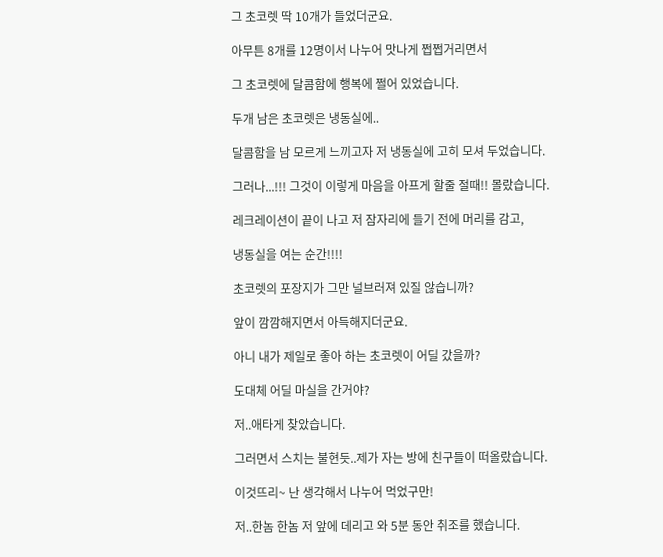그 초코렛 딱 10개가 들었더군요.

아무튼 8개를 12명이서 나누어 맛나게 쩝쩝거리면서

그 초코렛에 달콤함에 행복에 쩔어 있었습니다.

두개 남은 초코렛은 냉동실에..

달콤함을 남 모르게 느끼고자 저 냉동실에 고히 모셔 두었습니다.

그러나...!!! 그것이 이렇게 마음을 아프게 할줄 절때!! 몰랐습니다.

레크레이션이 끝이 나고 저 잠자리에 들기 전에 머리를 감고,

냉동실을 여는 순간!!!!

초코렛의 포장지가 그만 널브러져 있질 않습니까?

앞이 깜깜해지면서 아득해지더군요.

아니 내가 제일로 좋아 하는 초코렛이 어딜 갔을까?

도대체 어딜 마실을 간거야?

저..애타게 찾았습니다.

그러면서 스치는 불현듯..제가 자는 방에 친구들이 떠올랐습니다.

이것뜨리~ 난 생각해서 나누어 먹었구만!

저..한놈 한놈 저 앞에 데리고 와 5분 동안 취조를 했습니다.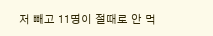저 빼고 11명이 절때로 안 먹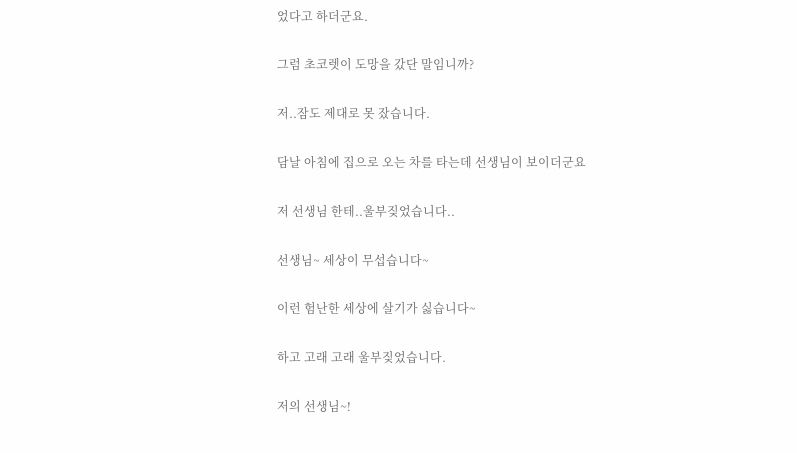었다고 하더군요.

그럼 초코렛이 도망을 갔단 말임니까?

저..잠도 제대로 못 잤습니다.

담날 아침에 집으로 오는 차를 타는데 선생님이 보이더군요

저 선생님 한테..울부짖었습니다..

선생님~ 세상이 무섭습니다~

이런 험난한 세상에 살기가 싫습니다~

하고 고래 고래 울부짖었습니다.

저의 선생님~!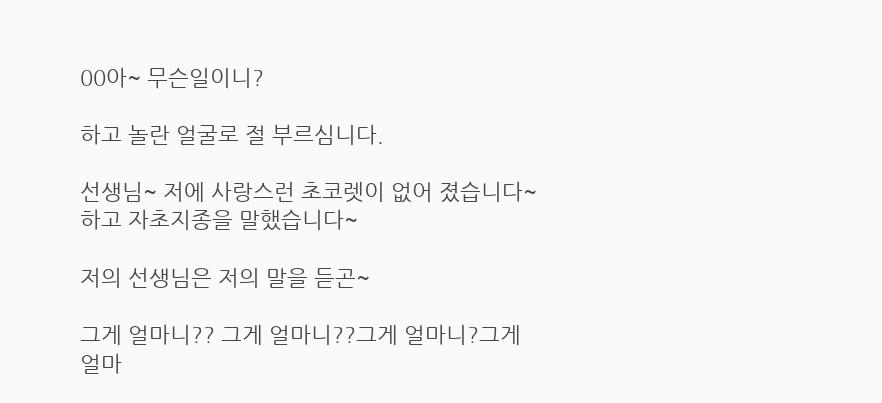00아~ 무슨일이니?

하고 놀란 얼굴로 절 부르심니다.

선생님~ 저에 사랑스런 초코렛이 없어 졌습니다~
하고 자초지종을 말했습니다~

저의 선생님은 저의 말을 듣곤~

그게 얼마니?? 그게 얼마니??그게 얼마니?그게 얼마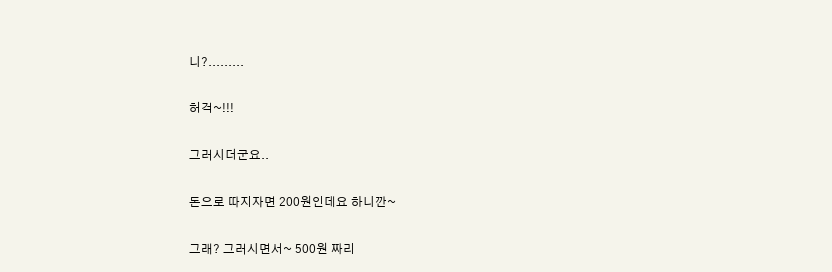니?.........

허걱~!!!

그러시더군요..

돈으로 따지자면 200원인데요 하니깐~

그래? 그러시면서~ 500원 짜리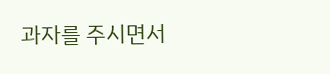과자를 주시면서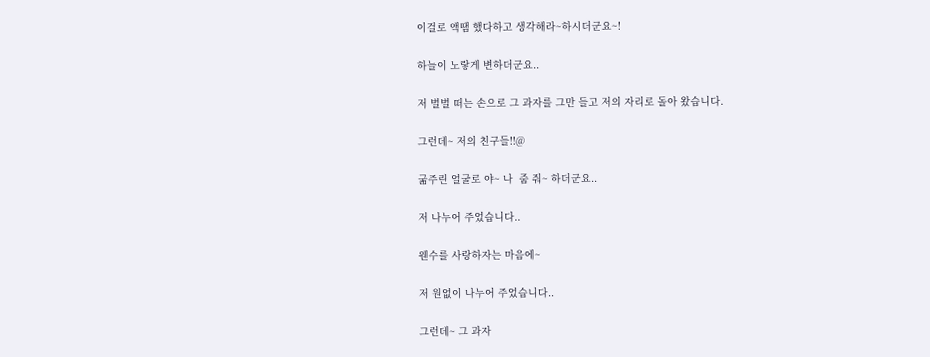이걸로 액땜 했다하고 생각해라~하시더군요~!

하늘이 노랗게 변하더군요..

저 벌벌 떠는 손으로 그 과자를 그만 들고 저의 자리로 돌아 왔습니다.

그런데~ 저의 친구들!!@

굶주린 얼굴로 야~ 나  줌 줘~ 하더군요..

저 나누어 주었습니다..

웬수를 사랑하자는 마음에~

저 원없이 나누어 주었습니다..

그런데~ 그 과자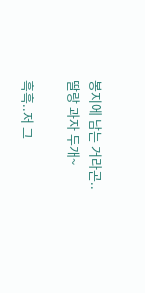봉지에 남는 거라곤..딸랑 과자 두개~

흑흑..저 그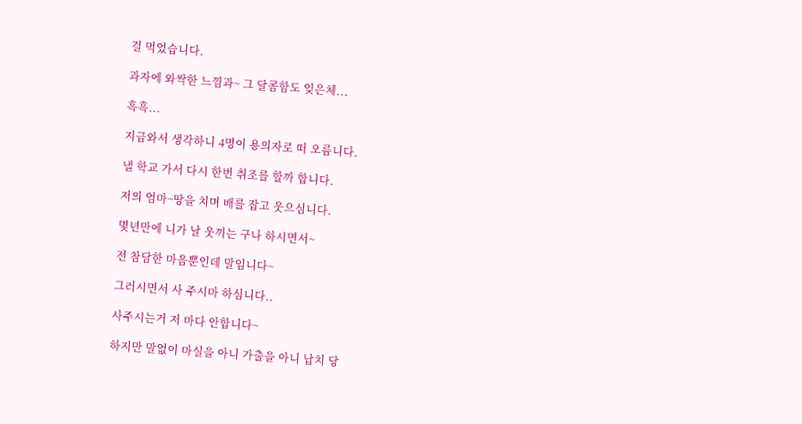걸 먹었습니다.

과자에 와싹한 느낌과~ 그 달콤함도 잊은체...

흑흑...

지금와서 생각하니 4명이 용의자로 떠 오름니다.

낼 학교 가서 다시 한번 취조를 할까 합니다.

저의 엄마~땅을 치며 배를 잡고 웃으심니다.

몇년만에 니가 날 웃끼는 구나 하시면서~

전 참담한 마음뿐인데 말임니다~

그러시면서 사 주시마 하심니다..

사주시는거 저 마다 안합니다~

하지만 말없이 마실을 아니 가출을 아니 납치 당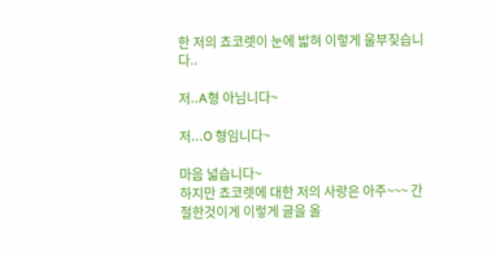한 저의 쵸코렛이 눈에 밟혀 이렇게 울부짖습니다..

저..A형 아님니다~

저...O 형임니다~

마음 넓습니다~
하지만 쵸코렛에 대한 저의 사랑은 아주~~~ 간절한것이게 이렇게 글을 올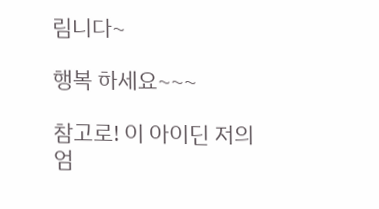림니다~

행복 하세요~~~

참고로! 이 아이딘 저의 엄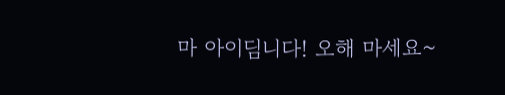마 아이딤니다! 오해 마세요~